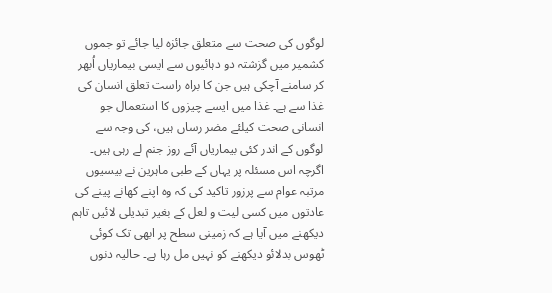لوگوں کی صحت سے متعلق جائزہ لیا جائے تو جموں کشمیر میں گزشتہ دو دہائیوں سے ایسی بیماریاں اُبھر کر سامنے آچکی ہیں جن کا براہ راست تعلق انسان کی غذا سے ہے۔ غذا میں ایسے چیزوں کا استعمال جو انسانی صحت کیلئے مضر رساں ہیں، کی وجہ سے لوگوں کے اندر کئی بیماریاں آئے روز جنم لے رہی ہیں۔ اگرچہ اس مسئلہ پر یہاں کے طبی ماہرین نے بیسیوں مرتبہ عوام سے پرزور تاکید کی کہ وہ اپنے کھانے پینے کی عادتوں میں کسی لیت و لعل کے بغیر تبدیلی لائیں تاہم دیکھنے میں آیا ہے کہ زمینی سطح پر ابھی تک کوئی ٹھوس بدلائو دیکھنے کو نہیں مل رہا ہے۔ حالیہ دنوں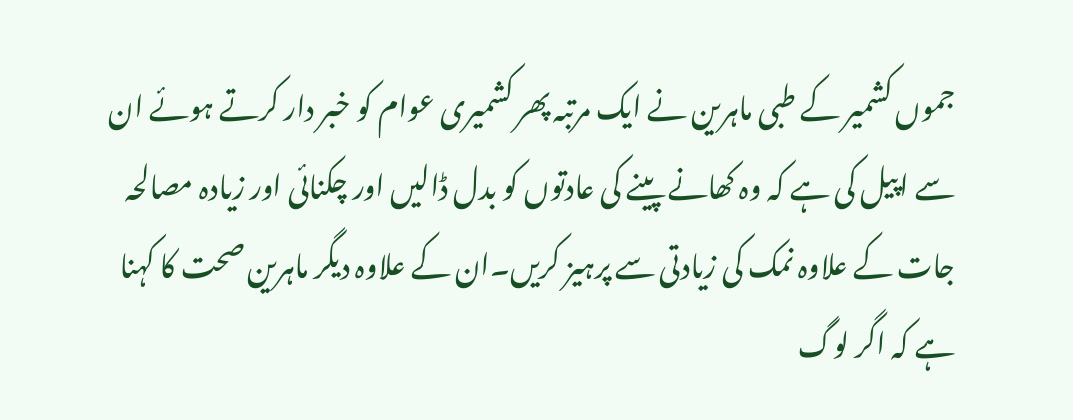جموں کشمیر کے طبی ماہرین نے ایک مرتبہ پھر کشمیری عوام کو خبر دار کرتے ہوئے ان سے اپیل کی ہے کہ وہ کھانے پینے کی عادتوں کو بدل ڈالیں اور چکنائی اور زیادہ مصالحہ جات کے علاوہ نمک کی زیادتی سے پرہیز کریں۔ان کے علاوہ دیگر ماہرین صحت کا کہنا ہے کہ اگر لوگ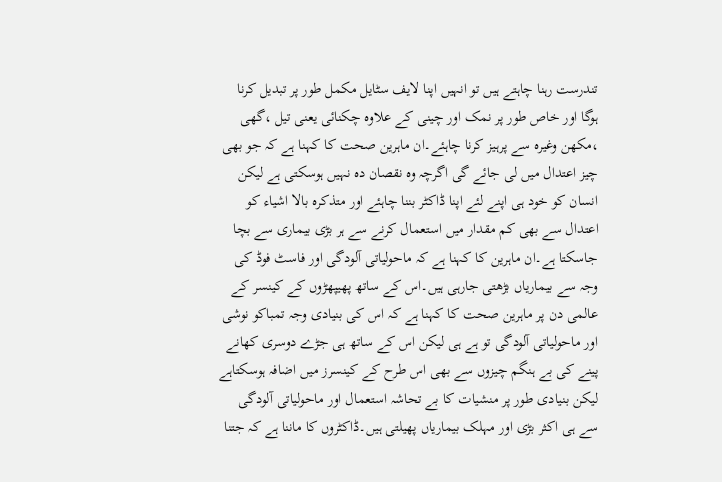تندرست رہنا چاہتے ہیں تو انہیں اپنا لایف سٹایل مکمل طور پر تبدیل کرنا ہوگا اور خاص طور پر نمک اور چینی کے علاوہ چکنائی یعنی تیل ،گھی ،مکھن وغیرہ سے پرہیز کرنا چاہئے۔ان ماہرین صحت کا کہنا ہے کہ جو بھی چیز اعتدال میں لی جائے گی اگرچہ وہ نقصان دہ نہیں ہوسکتی ہے لیکن انسان کو خود ہی اپنے لئے اپنا ڈاکٹر بننا چاہئے اور متذکرہ بالا اشیاء کو اعتدال سے بھی کم مقدار میں استعمال کرنے سے ہر بڑی بیماری سے بچا جاسکتا ہے۔ان ماہرین کا کہنا ہے کہ ماحولیاتی آلودگی اور فاسٹ فوڈ کی وجہ سے بیماریاں بڑھتی جارہی ہیں۔اس کے ساتھ پھیپھڑوں کے کینسر کے عالمی دن پر ماہرین صحت کا کہنا ہے کہ اس کی بنیادی وجہ تمباکو نوشی اور ماحولیاتی آلودگی تو ہے ہی لیکن اس کے ساتھ ہی جڑے دوسری کھانے پینے کی بے ہنگم چیزوں سے بھی اس طرح کے کینسرز میں اضافہ ہوسکتاہے لیکن بنیادی طور پر منشیات کا بے تحاشہ استعمال اور ماحولیاتی آلودگی سے ہی اکثر بڑی اور مہلک بیماریاں پھیلتی ہیں۔ڈاکٹروں کا ماننا ہے کہ جتنا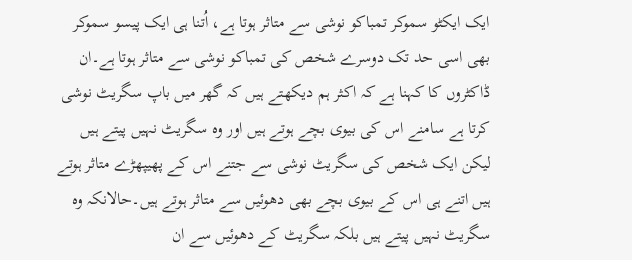ایک ایکٹو سموکر تمباکو نوشی سے متاثر ہوتا ہے، اُتنا ہی ایک پیسو سموکر بھی اسی حد تک دوسرے شخص کی تمباکو نوشی سے متاثر ہوتا ہے۔ان ڈاکٹروں کا کہنا ہے کہ اکثر ہم دیکھتے ہیں کہ گھر میں باپ سگریٹ نوشی کرتا ہے سامنے اس کی بیوی بچے ہوتے ہیں اور وہ سگریٹ نہیں پیتے ہیں لیکن ایک شخص کی سگریٹ نوشی سے جتنے اس کے پھیپھڑے متاثر ہوتے ہیں اتنے ہی اس کے بیوی بچے بھی دھوئیں سے متاثر ہوتے ہیں۔حالانکہ وہ سگریٹ نہیں پیتے ہیں بلکہ سگریٹ کے دھوئیں سے ان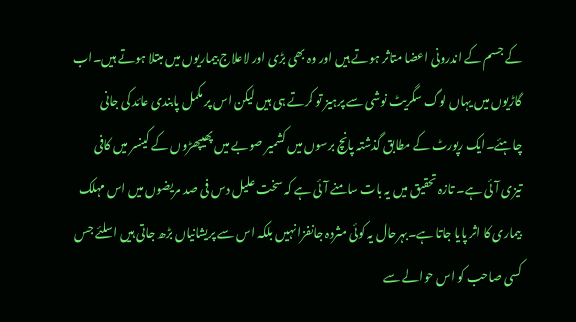کے جسم کے اندرونی اعضا متاثر ہوتے ہیں اور وہ بھی بڑی اور لاعلاج بیماریوں میں مبتلا ہوتے ہیں۔اب گاڑیوں میں یہاں لوگ سگریٹ نوشی سے پرہیز تو کرتے ہی ہیں لیکن اس پر مکمل پابندی عائد کی جانی چاہئے۔ایک رپورٹ کے مطابق گذشتہ پانچ برسوں میں کشمیر صوبے میں پھیپھڑوں کے کینسر میں کافی تیزی آئی ہے۔ تازہ تحقیق میں یہ بات سامنے آئی ہے کہ سخت علیل دس فی صد مریضوں میں اس مہلک بیماری کا اثر پایا جاتا ہے۔بہرحال یہ کوئی مثردہ جانفزا نہیں بلکہ اس سے پریشانیاں بڑھ جاتی ہیں اسلئے جس کسی صاحب کو اس حوالے سے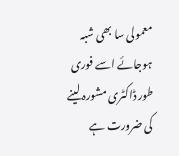معمولی سا بھی شبہ ہوجائے اسے فوری طور ڈاکٹری مشورہ لینے کی ضرورت ہے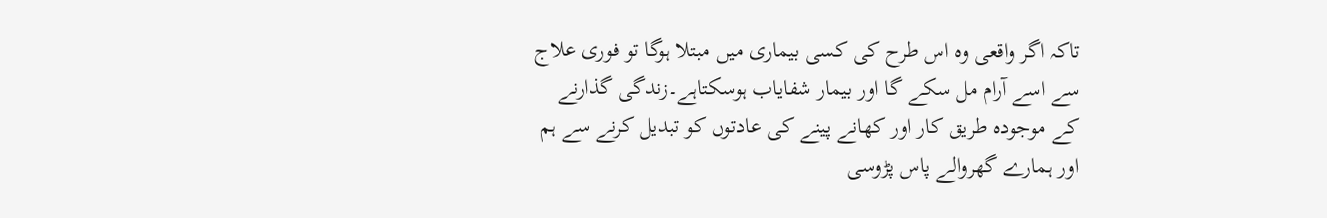تاکہ اگر واقعی وہ اس طرح کی کسی بیماری میں مبتلا ہوگا تو فوری علاج سے اسے آرام مل سکے گا اور بیمار شفایاب ہوسکتاہے۔زندگی گذارنے کے موجودہ طریق کار اور کھانے پینے کی عادتوں کو تبدیل کرنے سے ہم اور ہمارے گھروالے پاس پڑوسی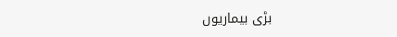بڑی بیماریوں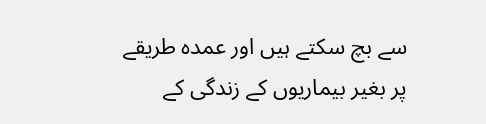سے بچ سکتے ہیں اور عمدہ طریقے پر بغیر بیماریوں کے زندگی کے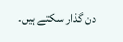دن گذار سکتے ہیں۔